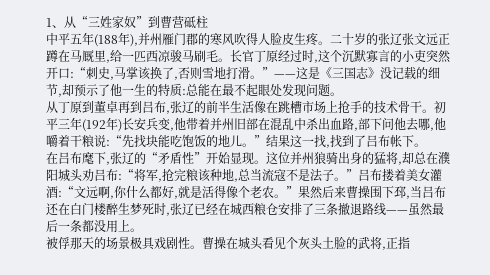1、从“三姓家奴”到曹营砥柱
中平五年(188年),并州雁门郡的寒风吹得人脸皮生疼。二十岁的张辽张文远正蹲在马厩里,给一匹西凉骏马刷毛。长官丁原经过时,这个沉默寡言的小吏突然开口:“刺史,马掌该换了,否则雪地打滑。”——这是《三国志》没记载的细节,却预示了他一生的特质:总能在最不起眼处发现问题。
从丁原到董卓再到吕布,张辽的前半生活像在跳槽市场上抢手的技术骨干。初平三年(192年)长安兵变,他带着并州旧部在混乱中杀出血路,部下问他去哪,他嚼着干粮说:“先找块能吃饱饭的地儿。”结果这一找,找到了吕布帐下。
在吕布麾下,张辽的“矛盾性”开始显现。这位并州狼骑出身的猛将,却总在濮阳城头劝吕布:“将军,抢完粮该种地,总当流寇不是法子。”吕布搂着美女灌酒:“文远啊,你什么都好,就是活得像个老农。”果然后来曹操围下邳,当吕布还在白门楼醉生梦死时,张辽已经在城西粮仓安排了三条撤退路线——虽然最后一条都没用上。
被俘那天的场景极具戏剧性。曹操在城头看见个灰头土脸的武将,正指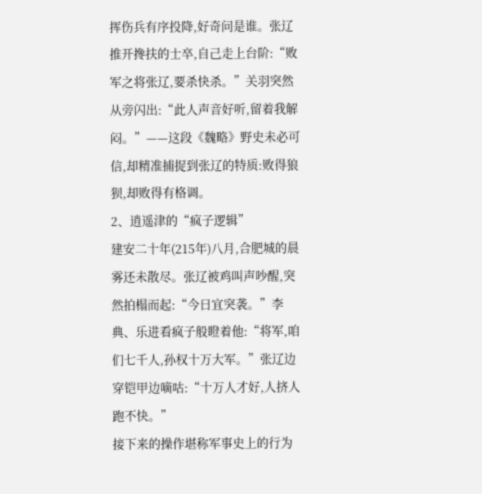挥伤兵有序投降,好奇问是谁。张辽推开搀扶的士卒,自己走上台阶:“败军之将张辽,要杀快杀。”关羽突然从旁闪出:“此人声音好听,留着我解闷。”——这段《魏略》野史未必可信,却精准捕捉到张辽的特质:败得狼狈,却败得有格调。
2、逍遥津的“疯子逻辑”
建安二十年(215年)八月,合肥城的晨雾还未散尽。张辽被鸡叫声吵醒,突然拍榻而起:“今日宜突袭。”李典、乐进看疯子般瞪着他:“将军,咱们七千人,孙权十万大军。”张辽边穿铠甲边嘀咕:“十万人才好,人挤人跑不快。”
接下来的操作堪称军事史上的行为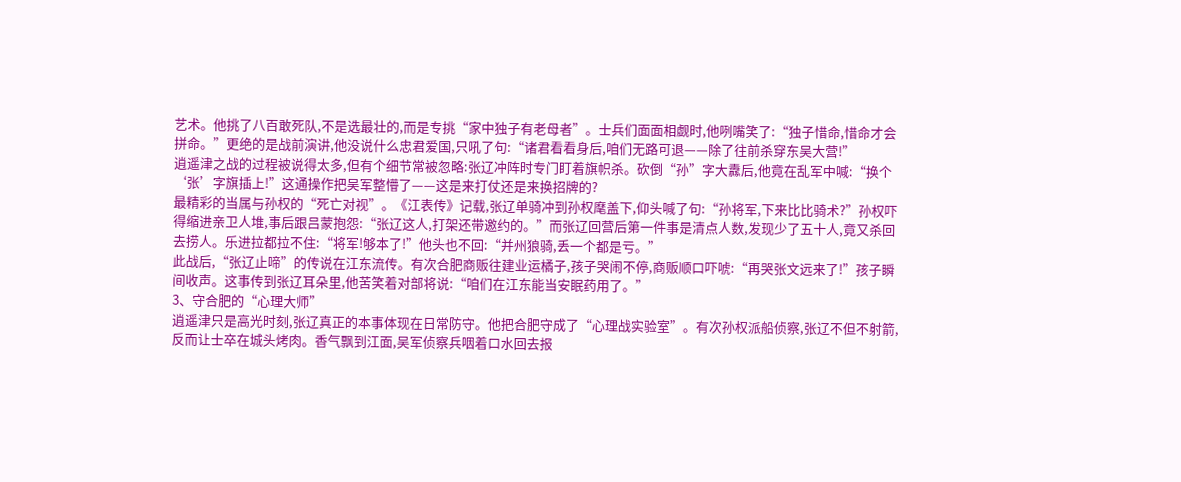艺术。他挑了八百敢死队,不是选最壮的,而是专挑“家中独子有老母者”。士兵们面面相觑时,他咧嘴笑了:“独子惜命,惜命才会拼命。”更绝的是战前演讲,他没说什么忠君爱国,只吼了句:“诸君看看身后,咱们无路可退——除了往前杀穿东吴大营!”
逍遥津之战的过程被说得太多,但有个细节常被忽略:张辽冲阵时专门盯着旗帜杀。砍倒“孙”字大纛后,他竟在乱军中喊:“换个‘张’字旗插上!”这通操作把吴军整懵了——这是来打仗还是来换招牌的?
最精彩的当属与孙权的“死亡对视”。《江表传》记载,张辽单骑冲到孙权麾盖下,仰头喊了句:“孙将军,下来比比骑术?”孙权吓得缩进亲卫人堆,事后跟吕蒙抱怨:“张辽这人,打架还带邀约的。”而张辽回营后第一件事是清点人数,发现少了五十人,竟又杀回去捞人。乐进拉都拉不住:“将军!够本了!”他头也不回:“并州狼骑,丢一个都是亏。”
此战后,“张辽止啼”的传说在江东流传。有次合肥商贩往建业运橘子,孩子哭闹不停,商贩顺口吓唬:“再哭张文远来了!”孩子瞬间收声。这事传到张辽耳朵里,他苦笑着对部将说:“咱们在江东能当安眠药用了。”
3、守合肥的“心理大师”
逍遥津只是高光时刻,张辽真正的本事体现在日常防守。他把合肥守成了“心理战实验室”。有次孙权派船侦察,张辽不但不射箭,反而让士卒在城头烤肉。香气飘到江面,吴军侦察兵咽着口水回去报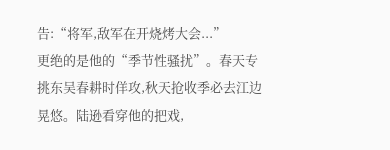告:“将军,敌军在开烧烤大会...”
更绝的是他的“季节性骚扰”。春天专挑东吴春耕时佯攻,秋天抢收季必去江边晃悠。陆逊看穿他的把戏,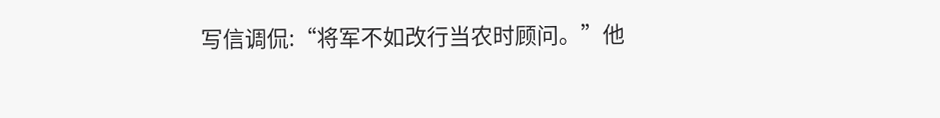写信调侃:“将军不如改行当农时顾问。”他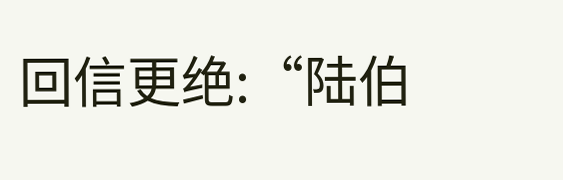回信更绝:“陆伯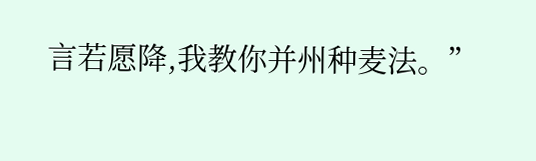言若愿降,我教你并州种麦法。”